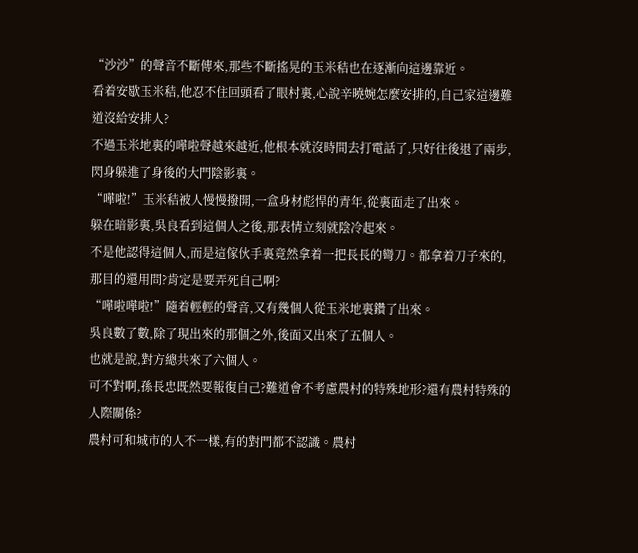“沙沙”的聲音不斷傳來,那些不斷搖晃的玉米秸也在逐漸向這邊靠近。
看着安歇玉米秸,他忍不住回頭看了眼村裏,心說辛曉婉怎麼安排的,自己家這邊難道沒給安排人?
不過玉米地裏的嘩啦聲越來越近,他根本就沒時間去打電話了,只好往後退了兩步,閃身躲進了身後的大門陰影裏。
“嘩啦!”玉米秸被人慢慢撥開,一盒身材彪悍的青年,從裏面走了出來。
躲在暗影裏,吳良看到這個人之後,那表情立刻就陰冷起來。
不是他認得這個人,而是這傢伙手裏竟然拿着一把長長的彎刀。都拿着刀子來的,那目的還用問?肯定是要弄死自己啊?
“嘩啦嘩啦!”隨着輕輕的聲音,又有幾個人從玉米地裏鑽了出來。
吳良數了數,除了現出來的那個之外,後面又出來了五個人。
也就是說,對方總共來了六個人。
可不對啊,孫長忠既然要報復自己?難道會不考慮農村的特殊地形?還有農村特殊的人際關係?
農村可和城市的人不一樣,有的對門都不認識。農村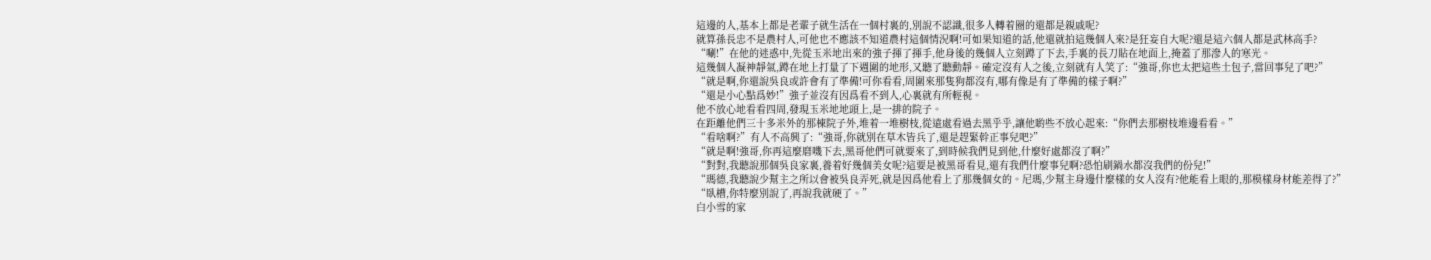這邊的人,基本上都是老輩子就生活在一個村裏的,別說不認識,很多人轉着圈的還都是親戚呢?
就算孫長忠不是農村人,可他也不應該不知道農村這個情況啊!可如果知道的話,他還就拍這幾個人來?是狂妄自大呢?還是這六個人都是武林高手?
“唰!”在他的迷惑中,先從玉米地出來的強子揮了揮手,他身後的幾個人立刻蹲了下去,手裏的長刀貼在地面上,掩蓋了那滲人的寒光。
這幾個人凝神靜氣,蹲在地上打量了下週圍的地形,又聽了聽動靜。確定沒有人之後,立刻就有人笑了:“強哥,你也太把這些土包子,當回事兒了吧?”
“就是啊,你還說吳良或許會有了準備!可你看看,周圍來那隻狗都沒有,哪有像是有了準備的樣子啊?”
“還是小心點爲妙!”強子並沒有因爲看不到人,心裏就有所輕視。
他不放心地看看四周,發現玉米地地頭上,是一排的院子。
在距離他們三十多米外的那棟院子外,堆着一堆樹枝,從遠處看過去黑乎乎,讓他喲些不放心起來:“你們去那樹枝堆邊看看。”
“看啥啊?”有人不高興了:“強哥,你就別在草木皆兵了,還是趕緊幹正事兒吧?”
“就是啊!強哥,你再這麼磨嘰下去,黑哥他們可就要來了,到時候我們見到他,什麼好處都沒了啊?”
“對對,我聽說那個吳良家裏,養着好幾個美女呢?這要是被黑哥看見,還有我們什麼事兒啊?恐怕刷鍋水都沒我們的份兒!”
“瑪德,我聽說少幫主之所以會被吳良弄死,就是因爲他看上了那幾個女的。尼瑪,少幫主身邊什麼樣的女人沒有?他能看上眼的,那模樣身材能差得了?”
“臥槽,你特麼別說了,再說我就硬了。”
白小雪的家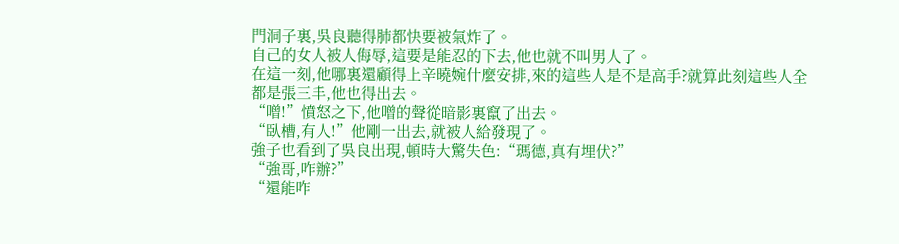門洞子裏,吳良聽得肺都快要被氣炸了。
自己的女人被人侮辱,這要是能忍的下去,他也就不叫男人了。
在這一刻,他哪裏還顧得上辛曉婉什麼安排,來的這些人是不是高手?就算此刻這些人全都是張三丰,他也得出去。
“噌!”憤怒之下,他噌的聲從暗影裏竄了出去。
“臥槽,有人!”他剛一出去,就被人給發現了。
強子也看到了吳良出現,頓時大驚失色:“瑪德,真有埋伏?”
“強哥,咋辦?”
“還能咋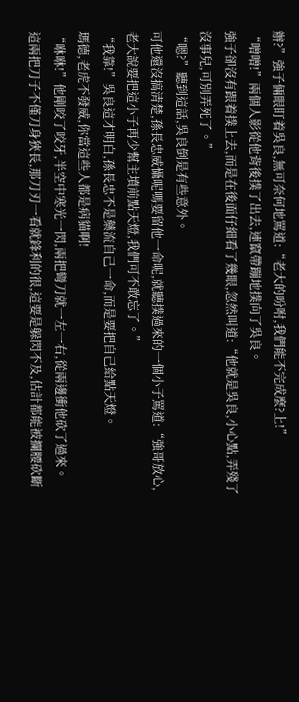辦?”強子倆眼盯着吳良,無可奈何地罵道:“老大的吩咐,我們能不完成麼?上!”
“噌噌!”兩個人影從他背後撲了出去,連竄帶蹦地撲向了吳良。
強子卻沒有跟着撲上去,而是在後面仔細看了幾眼,忽然叫道:“他就是吳良,小心點,弄殘了沒事兒,可別弄死了。”
“嗯?”聽到這話,吳良倒是有些意外。
可他還沒搞清楚,孫長忠威懾呢嗎要留他一命呢,就聽撲過來的一個小子罵道:“強哥放心,老大說要把這小子再少幫主墳前點天燈,我們可不敢忘了。”
“我靠!”吳良這才明白,孫長忠不是藥流自己一命,而是要把自己給點天燈。
瑪德,老虎不發威,你當這些人都是病貓啊!
“咻咻!”他剛咬了咬牙,半空中寒光一閃,兩把彎刀就一左一右,從兩邊衝他砍了過來。
這兩把刀子不僅刀身狹長,那刀刃一看就鋒利的很,這要是躲閃不及,估計都能被攔腰砍斷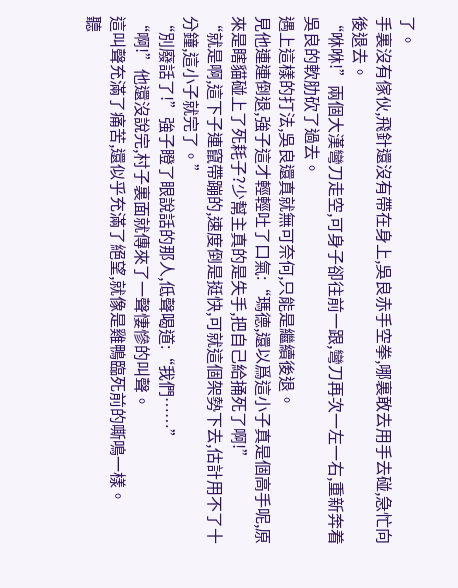了。
手裏沒有傢伙,飛針還沒有帶在身上,吳良赤手空拳,哪裏敢去用手去碰,急忙向後退去。
“咻咻!”兩個大漢彎刀走空,可身子卻往前一跟,彎刀再次一左一右,重新奔着吳良的軟肋砍了過去。
遇上這樣的打法,吳良還真就無可奈何,只能是繼續後退。
見他連連倒退,強子這才輕輕吐了口氣:“瑪德,還以爲這小子真是個高手呢,原來是瞎貓碰上了死耗子?少幫主真的是失手,把自己給捅死了啊!”
“就是啊,這下子連竄帶蹦的,速度倒是挺快,可就這個架勢下去,估計用不了十分鐘,這小子就完了。”
“別廢話了!”強子瞪了眼說話的那人,低聲喝道:“我們……”
“啊!”他還沒說完,村子裏面就傳來了一聲悽慘的叫聲。
這叫聲充滿了痛苦,還似乎充滿了絕望,就像是雞鴨臨死前的嘶鳴一樣。
聽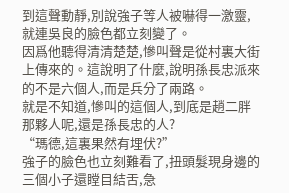到這聲動靜,別說強子等人被嚇得一激靈,就連吳良的臉色都立刻變了。
因爲他聽得清清楚楚,慘叫聲是從村裏大街上傳來的。這說明了什麼,說明孫長忠派來的不是六個人,而是兵分了兩路。
就是不知道,慘叫的這個人,到底是趙二胖那夥人呢,還是孫長忠的人?
“瑪德,這裏果然有埋伏?”
強子的臉色也立刻難看了,扭頭髮現身邊的三個小子還瞠目結舌,急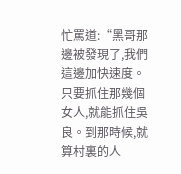忙罵道:“黑哥那邊被發現了,我們這邊加快速度。只要抓住那幾個女人,就能抓住吳良。到那時候,就算村裏的人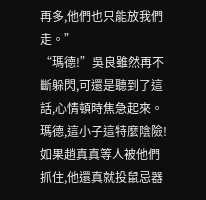再多,他們也只能放我們走。”
“瑪德!”吳良雖然再不斷躲閃,可還是聽到了這話,心情頓時焦急起來。
瑪德,這小子這特麼陰險!
如果趙真真等人被他們抓住,他還真就投鼠忌器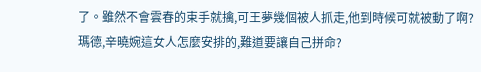了。雖然不會雲春的束手就擒,可王夢幾個被人抓走,他到時候可就被動了啊?
瑪德,辛曉婉這女人怎麼安排的,難道要讓自己拼命?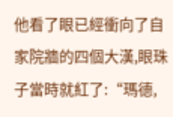他看了眼已經衝向了自家院牆的四個大漢,眼珠子當時就紅了:“瑪德,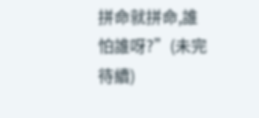拼命就拼命,誰怕誰呀?”(未完待續)